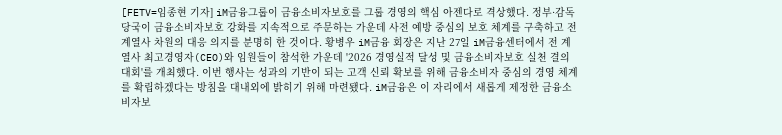[FETV=임종현 기자] iM금융그룹이 금융소비자보호를 그룹 경영의 핵심 아젠다로 격상했다. 정부·감독당국이 금융소비자보호 강화를 지속적으로 주문하는 가운데 사전 예방 중심의 보호 체계를 구축하고 전 계열사 차원의 대응 의지를 분명히 한 것이다. 황병우 iM금융 회장은 지난 27일 iM금융센터에서 전 계열사 최고경영자(CEO)와 임원들이 참석한 가운데 '2026 경영실적 달성 및 금융소비자보호 실천 결의대회'를 개최했다. 이번 행사는 성과의 기반이 되는 고객 신뢰 확보를 위해 금융소비자 중심의 경영 체계를 확립하겠다는 방침을 대내외에 밝히기 위해 마련됐다. iM금융은 이 자리에서 새롭게 제정한 금융소비자보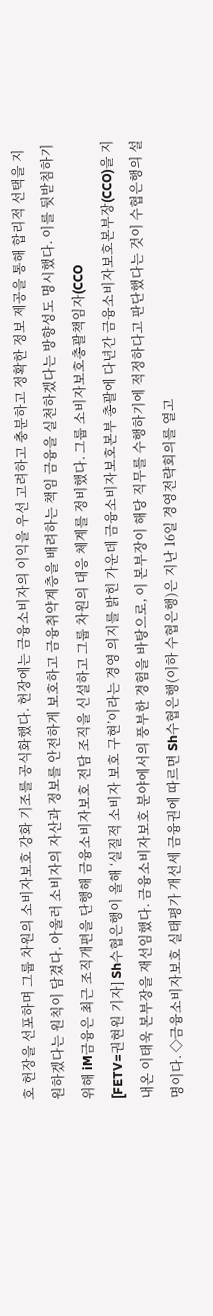호 헌장을 선포하며 그룹 차원의 소비자보호 강화 기조를 공식화했다. 헌장에는 금융소비자의 이익을 우선 고려하고 충분하고 정확한 정보 제공을 통해 합리적 선택을 지원하겠다는 원칙이 담겼다. 아울러 소비자의 자산과 정보를 안전하게 보호하고 금융취약계층을 배려하는 책임 금융을 실천하겠다는 방향성도 명시했다. 이를 뒷받침하기 위해 iM금융은 최근 조직개편을 단행해 금융소비자보호 전담 조직을 신설하고 그룹 차원의 대응 체계를 정비했다. 그룹 소비자보호총괄책임자(CCO
[FETV=권현원 기자] Sh수협은행이 올해 ‘실질적 소비자 보호 구현’이라는 경영 의지를 밝힌 가운데 금융소비자보호본부 총괄에 다년간 금융소비자보호본부장(CCO)을 지내온 이태욱 본부장을 재선임했다. 금융소비자보호 분야에서의 풍부한 경험을 바탕으로, 이 본부장이 해당 직무를 수행하기에 적정하다고 판단했다는 것이 수협은행의 설명이다. ◇금융소비자보호 실태평가 개선세 금융권에 따르면 Sh수협은행(이하 수협은행)은 지난 16일 경영전략회의를 열고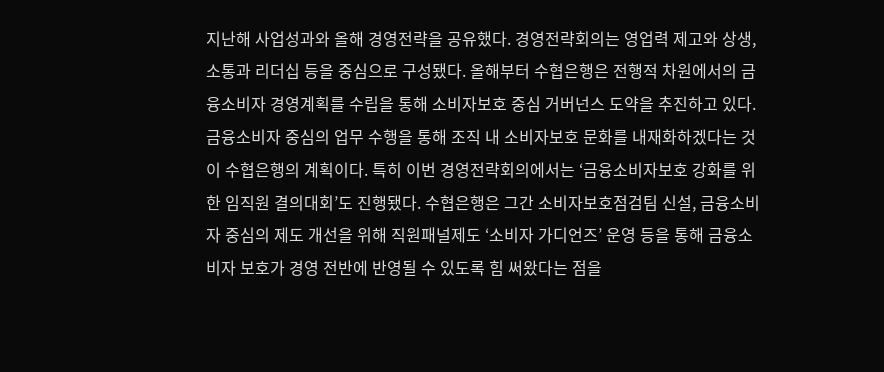지난해 사업성과와 올해 경영전략을 공유했다. 경영전략회의는 영업력 제고와 상생, 소통과 리더십 등을 중심으로 구성됐다. 올해부터 수협은행은 전행적 차원에서의 금융소비자 경영계획를 수립을 통해 소비자보호 중심 거버넌스 도약을 추진하고 있다. 금융소비자 중심의 업무 수행을 통해 조직 내 소비자보호 문화를 내재화하겠다는 것이 수협은행의 계획이다. 특히 이번 경영전략회의에서는 ‘금융소비자보호 강화를 위한 임직원 결의대회’도 진행됐다. 수협은행은 그간 소비자보호점검팀 신설, 금융소비자 중심의 제도 개선을 위해 직원패널제도 ‘소비자 가디언즈’ 운영 등을 통해 금융소비자 보호가 경영 전반에 반영될 수 있도록 힘 써왔다는 점을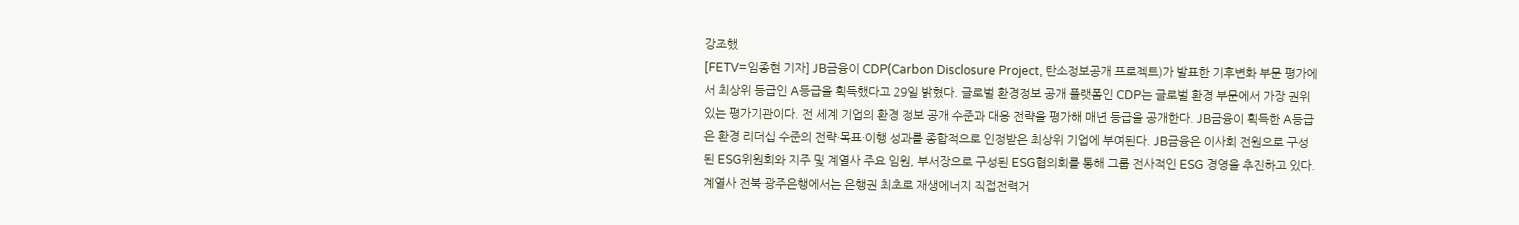강조했
[FETV=임종현 기자] JB금융이 CDP(Carbon Disclosure Project, 탄소정보공개 프로젝트)가 발표한 기후변화 부문 평가에서 최상위 등급인 A등급을 획득했다고 29일 밝혔다. 글로벌 환경정보 공개 플랫폼인 CDP는 글로벌 환경 부문에서 가장 권위있는 평가기관이다. 전 세계 기업의 환경 정보 공개 수준과 대응 전략을 평가해 매년 등급을 공개한다. JB금융이 획득한 A등급은 환경 리더십 수준의 전략·목표·이행 성과를 종합적으로 인정받은 최상위 기업에 부여된다. JB금융은 이사회 전원으로 구성된 ESG위원회와 지주 및 계열사 주요 임원, 부서장으로 구성된 ESG협의회를 통해 그룹 전사적인 ESG 경영을 추진하고 있다. 계열사 전북·광주은행에서는 은행권 최초로 재생에너지 직접전력거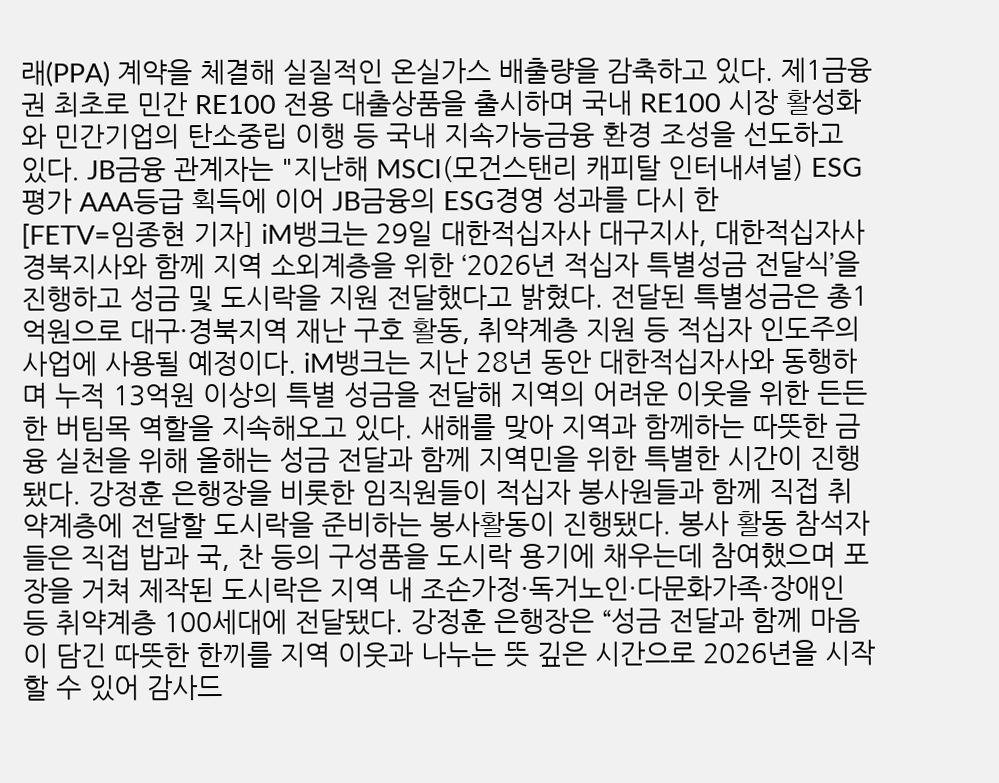래(PPA) 계약을 체결해 실질적인 온실가스 배출량을 감축하고 있다. 제1금융권 최초로 민간 RE100 전용 대출상품을 출시하며 국내 RE100 시장 활성화와 민간기업의 탄소중립 이행 등 국내 지속가능금융 환경 조성을 선도하고 있다. JB금융 관계자는 "지난해 MSCI(모건스탠리 캐피탈 인터내셔널) ESG평가 AAA등급 획득에 이어 JB금융의 ESG경영 성과를 다시 한
[FETV=임종현 기자] iM뱅크는 29일 대한적십자사 대구지사, 대한적십자사 경북지사와 함께 지역 소외계층을 위한 ‘2026년 적십자 특별성금 전달식’을 진행하고 성금 및 도시락을 지원 전달했다고 밝혔다. 전달된 특별성금은 총1억원으로 대구·경북지역 재난 구호 활동, 취약계층 지원 등 적십자 인도주의 사업에 사용될 예정이다. iM뱅크는 지난 28년 동안 대한적십자사와 동행하며 누적 13억원 이상의 특별 성금을 전달해 지역의 어려운 이웃을 위한 든든한 버팀목 역할을 지속해오고 있다. 새해를 맞아 지역과 함께하는 따뜻한 금융 실천을 위해 올해는 성금 전달과 함께 지역민을 위한 특별한 시간이 진행됐다. 강정훈 은행장을 비롯한 임직원들이 적십자 봉사원들과 함께 직접 취약계층에 전달할 도시락을 준비하는 봉사활동이 진행됐다. 봉사 활동 참석자들은 직접 밥과 국, 찬 등의 구성품을 도시락 용기에 채우는데 참여했으며 포장을 거쳐 제작된 도시락은 지역 내 조손가정·독거노인·다문화가족·장애인 등 취약계층 100세대에 전달됐다. 강정훈 은행장은 “성금 전달과 함께 마음이 담긴 따뜻한 한끼를 지역 이웃과 나누는 뜻 깊은 시간으로 2026년을 시작할 수 있어 감사드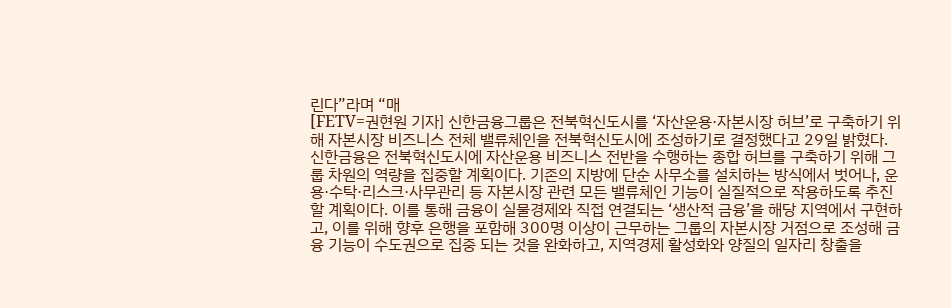린다”라며 “매
[FETV=권현원 기자] 신한금융그룹은 전북혁신도시를 ‘자산운용·자본시장 허브’로 구축하기 위해 자본시장 비즈니스 전체 밸류체인을 전북혁신도시에 조성하기로 결정했다고 29일 밝혔다. 신한금융은 전북혁신도시에 자산운용 비즈니스 전반을 수행하는 종합 허브를 구축하기 위해 그룹 차원의 역량을 집중할 계획이다. 기존의 지방에 단순 사무소를 설치하는 방식에서 벗어나, 운용·수탁·리스크·사무관리 등 자본시장 관련 모든 밸류체인 기능이 실질적으로 작용하도록 추진할 계획이다. 이를 통해 금융이 실물경제와 직접 연결되는 ‘생산적 금융’을 해당 지역에서 구현하고, 이를 위해 향후 은행을 포함해 300명 이상이 근무하는 그룹의 자본시장 거점으로 조성해 금융 기능이 수도권으로 집중 되는 것을 완화하고, 지역경제 활성화와 양질의 일자리 창출을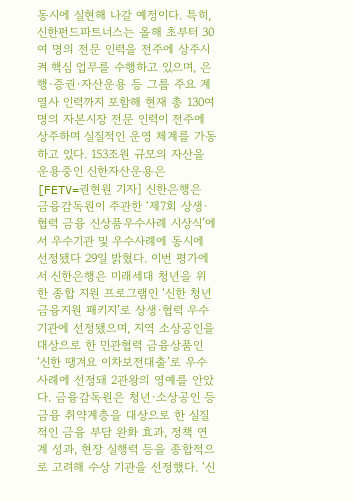동시에 실현해 나갈 예정이다. 특히, 신한펀드파트너스는 올해 초부터 30여 명의 전문 인력을 전주에 상주시켜 핵심 업무를 수행하고 있으며, 은행·증권·자산운용 등 그룹 주요 계열사 인력까지 포함해 현재 총 130여 명의 자본시장 전문 인력이 전주에 상주하며 실질적인 운영 체계를 가동하고 있다. 153조원 규모의 자산을 운용중인 신한자산운용은
[FETV=권현원 기자] 신한은행은 금융감독원이 주관한 ‘제7회 상생·협력 금융 신상품우수사례 시상식’에서 우수기관 및 우수사례에 동시에 선정됐다 29일 밝혔다. 이번 평가에서 신한은행은 미래세대 청년을 위한 종합 지원 프로그램인 ‘신한 청년금융지원 패키지’로 상생·협력 우수기관에 선정됐으며, 지역 소상공인을 대상으로 한 민관협력 금융상품인 ‘신한 땡겨요 이차보전대출’로 우수사례에 선정돼 2관왕의 영예를 안았다. 금융감독원은 청년·소상공인 등 금융 취약계층을 대상으로 한 실질적인 금융 부담 완화 효과, 정책 연계 성과, 현장 실행력 등을 종합적으로 고려해 수상 기관을 선정했다. ‘신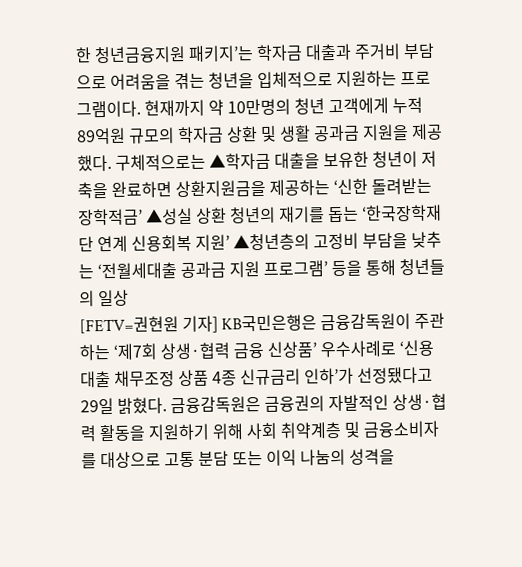한 청년금융지원 패키지’는 학자금 대출과 주거비 부담으로 어려움을 겪는 청년을 입체적으로 지원하는 프로그램이다. 현재까지 약 10만명의 청년 고객에게 누적 89억원 규모의 학자금 상환 및 생활 공과금 지원을 제공했다. 구체적으로는 ▲학자금 대출을 보유한 청년이 저축을 완료하면 상환지원금을 제공하는 ‘신한 돌려받는 장학적금’ ▲성실 상환 청년의 재기를 돕는 ‘한국장학재단 연계 신용회복 지원’ ▲청년층의 고정비 부담을 낮추는 ‘전월세대출 공과금 지원 프로그램’ 등을 통해 청년들의 일상
[FETV=권현원 기자] KB국민은행은 금융감독원이 주관하는 ‘제7회 상생·협력 금융 신상품’ 우수사례로 ‘신용대출 채무조정 상품 4종 신규금리 인하’가 선정됐다고 29일 밝혔다. 금융감독원은 금융권의 자발적인 상생·협력 활동을 지원하기 위해 사회 취약계층 및 금융소비자를 대상으로 고통 분담 또는 이익 나눔의 성격을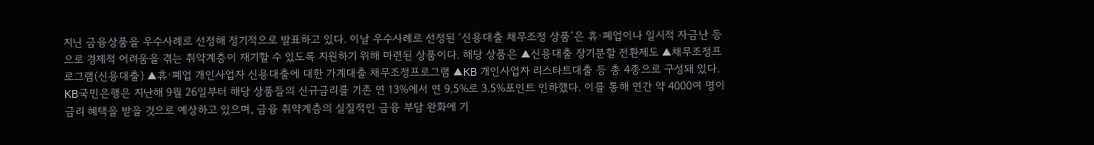지닌 금융상품을 우수사례로 선정해 정기적으로 발표하고 있다. 이날 우수사례로 선정된 ‘신용대출 채무조정 상품’은 휴·폐업이나 일시적 자금난 등으로 경제적 어려움을 겪는 취약계층이 재기할 수 있도록 지원하기 위해 마련된 상품이다. 해당 상품은 ▲신용대출 장기분할 전환제도 ▲채무조정프로그램(신용대출) ▲휴·폐업 개인사업자 신용대출에 대한 가계대출 채무조정프로그램 ▲KB 개인사업자 리스타트대출 등 총 4종으로 구성돼 있다. KB국민은행은 지난해 9월 26일부터 해당 상품들의 신규금리를 기존 연 13%에서 연 9.5%로 3.5%포인트 인하했다. 이를 통해 연간 약 4000여 명이 금리 혜택을 받을 것으로 예상하고 있으며, 금융 취약계층의 실질적인 금융 부담 완화에 기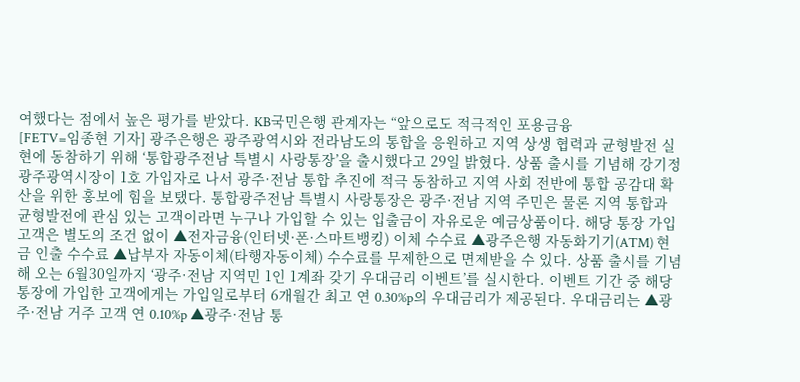여했다는 점에서 높은 평가를 받았다. KB국민은행 관계자는 “앞으로도 적극적인 포용금융
[FETV=임종현 기자] 광주은행은 광주광역시와 전라남도의 통합을 응원하고 지역 상생 협력과 균형발전 실현에 동참하기 위해 ‘통합광주전남 특별시 사랑통장’을 출시했다고 29일 밝혔다. 상품 출시를 기념해 강기정 광주광역시장이 1호 가입자로 나서 광주·전남 통합 추진에 적극 동참하고 지역 사회 전반에 통합 공감대 확산을 위한 홍보에 힘을 보탰다. 통합광주전남 특별시 사랑통장은 광주·전남 지역 주민은 물론 지역 통합과 균형발전에 관심 있는 고객이라면 누구나 가입할 수 있는 입출금이 자유로운 예금상품이다. 해당 통장 가입 고객은 별도의 조건 없이 ▲전자금융(인터넷·폰·스마트뱅킹) 이체 수수료 ▲광주은행 자동화기기(ATM) 현금 인출 수수료 ▲납부자 자동이체(타행자동이체) 수수료를 무제한으로 면제받을 수 있다. 상품 출시를 기념해 오는 6월30일까지 ‘광주·전남 지역민 1인 1계좌 갖기 우대금리 이벤트’를 실시한다. 이벤트 기간 중 해당 통장에 가입한 고객에게는 가입일로부터 6개월간 최고 연 0.30%p의 우대금리가 제공된다. 우대금리는 ▲광주·전남 거주 고객 연 0.10%p ▲광주·전남 통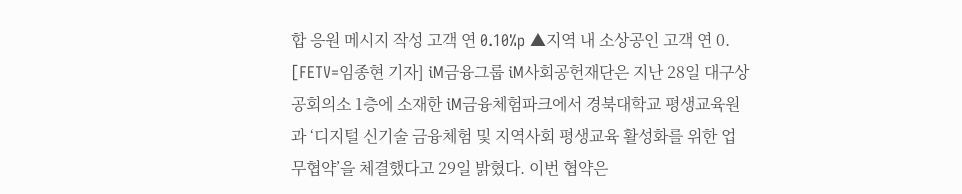합 응원 메시지 작성 고객 연 0.10%p ▲지역 내 소상공인 고객 연 0.
[FETV=임종현 기자] iM금융그룹 iM사회공헌재단은 지난 28일 대구상공회의소 1층에 소재한 iM금융체험파크에서 경북대학교 평생교육원과 ‘디지털 신기술 금융체험 및 지역사회 평생교육 활성화를 위한 업무협약’을 체결했다고 29일 밝혔다. 이번 협약은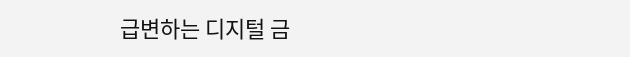급변하는 디지털 금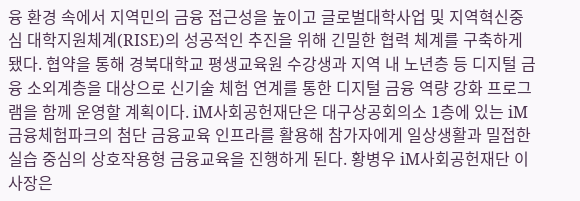융 환경 속에서 지역민의 금융 접근성을 높이고 글로벌대학사업 및 지역혁신중심 대학지원체계(RISE)의 성공적인 추진을 위해 긴밀한 협력 체계를 구축하게 됐다. 협약을 통해 경북대학교 평생교육원 수강생과 지역 내 노년층 등 디지털 금융 소외계층을 대상으로 신기술 체험 연계를 통한 디지털 금융 역량 강화 프로그램을 함께 운영할 계획이다. iM사회공헌재단은 대구상공회의소 1층에 있는 iM금융체험파크의 첨단 금융교육 인프라를 활용해 참가자에게 일상생활과 밀접한 실습 중심의 상호작용형 금융교육을 진행하게 된다. 황병우 iM사회공헌재단 이사장은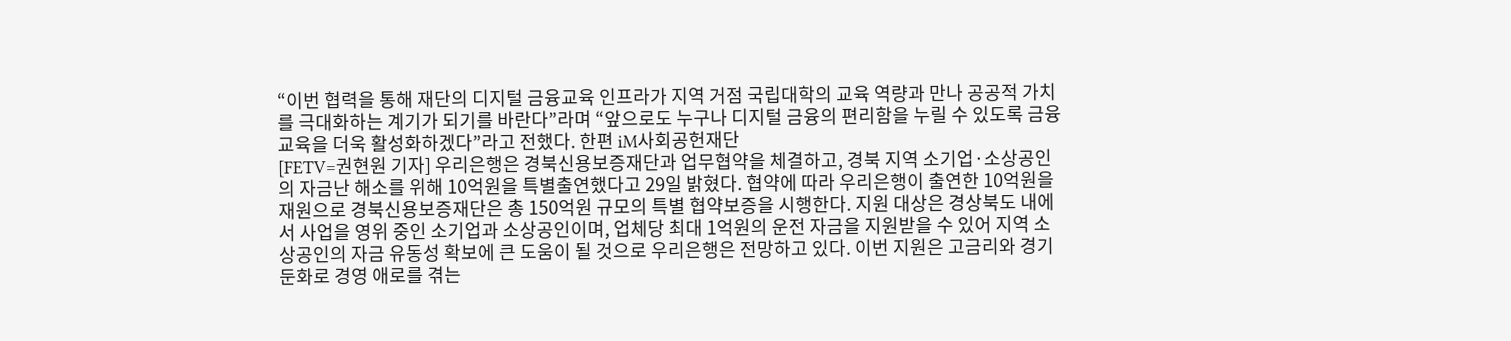“이번 협력을 통해 재단의 디지털 금융교육 인프라가 지역 거점 국립대학의 교육 역량과 만나 공공적 가치를 극대화하는 계기가 되기를 바란다”라며 “앞으로도 누구나 디지털 금융의 편리함을 누릴 수 있도록 금융교육을 더욱 활성화하겠다”라고 전했다. 한편 iM사회공헌재단
[FETV=권현원 기자] 우리은행은 경북신용보증재단과 업무협약을 체결하고, 경북 지역 소기업·소상공인의 자금난 해소를 위해 10억원을 특별출연했다고 29일 밝혔다. 협약에 따라 우리은행이 출연한 10억원을 재원으로 경북신용보증재단은 총 150억원 규모의 특별 협약보증을 시행한다. 지원 대상은 경상북도 내에서 사업을 영위 중인 소기업과 소상공인이며, 업체당 최대 1억원의 운전 자금을 지원받을 수 있어 지역 소상공인의 자금 유동성 확보에 큰 도움이 될 것으로 우리은행은 전망하고 있다. 이번 지원은 고금리와 경기 둔화로 경영 애로를 겪는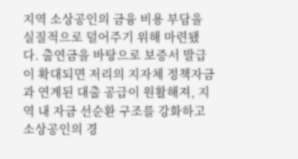지역 소상공인의 금융 비용 부담을 실질적으로 덜어주기 위해 마련됐다. 출연금을 바탕으로 보증서 발급이 확대되면 저리의 지자체 정책자금과 연계된 대출 공급이 원활해져, 지역 내 자금 선순환 구조를 강화하고 소상공인의 경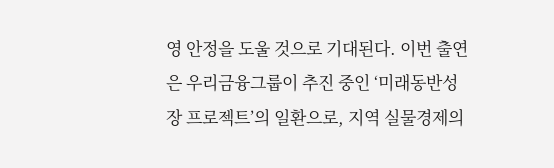영 안정을 도울 것으로 기대된다. 이번 출연은 우리금융그룹이 추진 중인 ‘미래동반성장 프로젝트’의 일환으로, 지역 실물경제의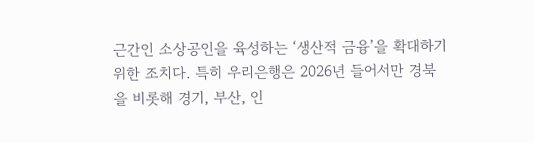근간인 소상공인을 육성하는 ‘생산적 금융’을 확대하기 위한 조치다. 특히 우리은행은 2026년 들어서만 경북을 비롯해 경기, 부산, 인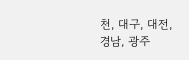천, 대구, 대전, 경남, 광주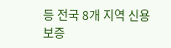등 전국 8개 지역 신용보증